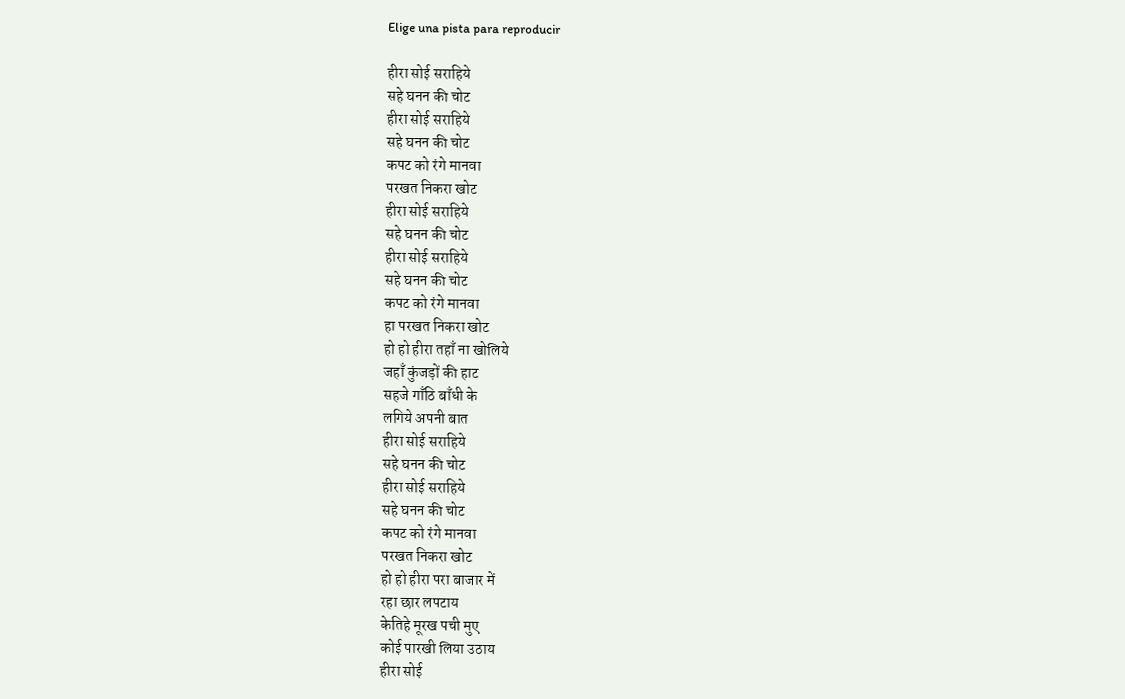Elige una pista para reproducir

हीरा सोई सराहिये
सहे घनन की चोट
हीरा सोई सराहिये
सहे घनन की चोट
कपट को रंगे मानवा
परखत निकरा खोट
हीरा सोई सराहिये
सहे घनन की चोट
हीरा सोई सराहिये
सहे घनन की चोट
कपट को रंगे मानवा
हा परखत निकरा खोट
हो हो हीरा तहाँ ना खोलिये
जहाँ कुंजड़ों की हाट
सहजे गाँठि बाँधी के
लगिये अपनी बात
हीरा सोई सराहिये
सहे घनन की चोट
हीरा सोई सराहिये
सहे घनन की चोट
कपट को रंगे मानवा
परखत निकरा खोट
हो हो हीरा परा बाजार में
रहा छार लपटाय
केतिहे मूरख पची मुए
कोई पारखी लिया उठाय
हीरा सोई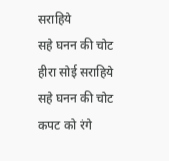सराहिये
सहे घनन की चोट
हीरा सोई सराहिये
सहे घनन की चोट
कपट को रंगे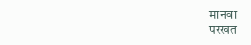मानवा
परखत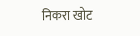निकरा खोट